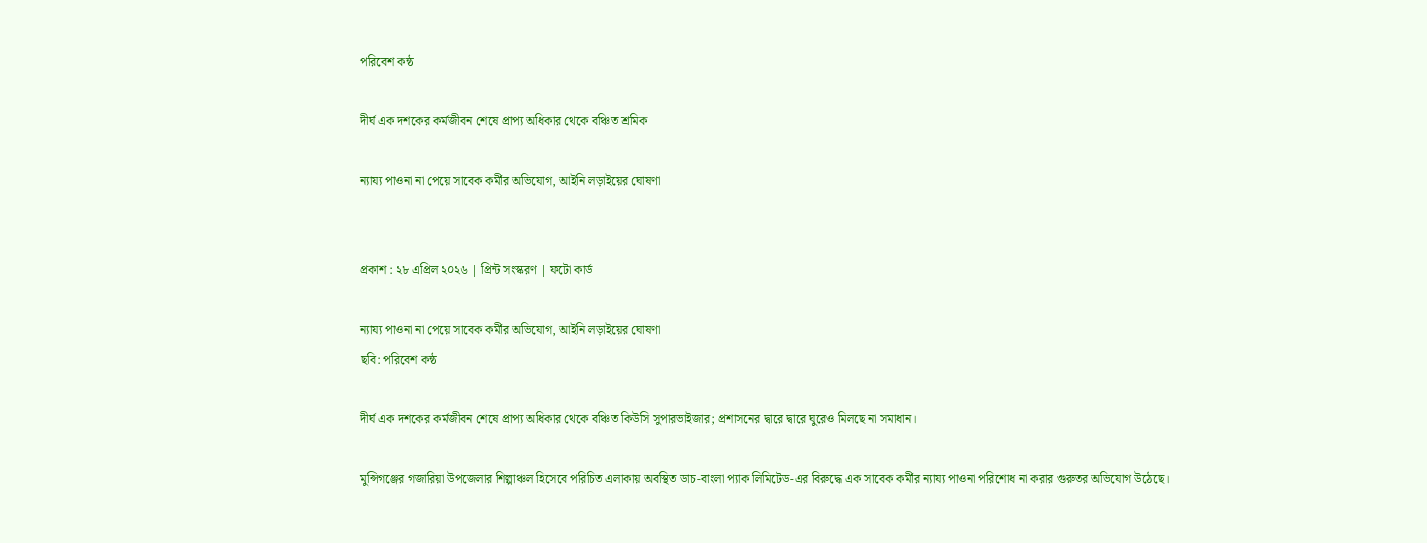পরিবেশ কন্ঠ

দীর্ঘ এক দশকের কর্মজীবন শেষে প্রাপ্য অধিকার থেকে বঞ্চিত শ্রমিক

ন্যায্য পাওনা না পেয়ে সাবেক কর্মীর অভিযোগ, আইনি লড়াইয়ের ঘোষণা


প্রকাশ : ২৮ এপ্রিল ২০২৬ | প্রিন্ট সংস্করণ | ফটো কার্ড

ন্যায্য পাওনা না পেয়ে সাবেক কর্মীর অভিযোগ, আইনি লড়াইয়ের ঘোষণা
ছবি: পরিবেশ কন্ঠ

দীর্ঘ এক দশকের কর্মজীবন শেষে প্রাপ্য অধিকার থেকে বঞ্চিত কিউসি সুপারভাইজার; প্রশাসনের দ্বারে দ্বারে ঘুরেও মিলছে না সমাধান।

মুন্সিগঞ্জের গজারিয়া উপজেলার শিল্পাঞ্চল হিসেবে পরিচিত এলাকায় অবস্থিত ডাচ-বাংলা প্যাক লিমিটেড-এর বিরুদ্ধে এক সাবেক কর্মীর ন্যায্য পাওনা পরিশোধ না করার গুরুতর অভিযোগ উঠেছে।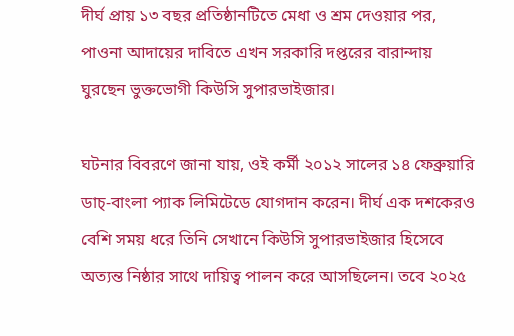দীর্ঘ প্রায় ১৩ বছর প্রতিষ্ঠানটিতে মেধা ও শ্রম দেওয়ার পর, পাওনা আদায়ের দাবিতে এখন সরকারি দপ্তরের বারান্দায় ঘুরছেন ভুক্তভোগী কিউসি সুপারভাইজার।

ঘটনার বিবরণে জানা যায়, ওই কর্মী ২০১২ সালের ১৪ ফেব্রুয়ারি ডাচ্-বাংলা প্যাক লিমিটেডে যোগদান করেন। দীর্ঘ এক দশকেরও বেশি সময় ধরে তিনি সেখানে কিউসি সুপারভাইজার হিসেবে অত্যন্ত নিষ্ঠার সাথে দায়িত্ব পালন করে আসছিলেন। তবে ২০২৫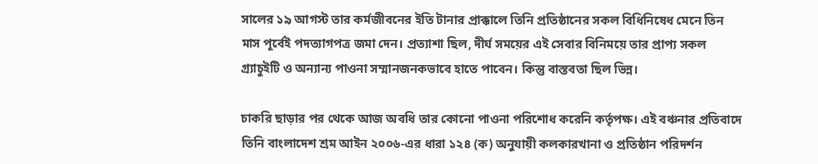সালের ১৯ আগস্ট তার কর্মজীবনের ইতি টানার প্রাক্কালে তিনি প্রতিষ্ঠানের সকল বিধিনিষেধ মেনে তিন মাস পূর্বেই পদত্যাগপত্র জমা দেন। প্রত্যাশা ছিল, দীর্ঘ সময়ের এই সেবার বিনিময়ে তার প্রাপ্য সকল গ্র্যাচুইটি ও অন্যান্য পাওনা সম্মানজনকভাবে হাতে পাবেন। কিন্তু বাস্তবতা ছিল ভিন্ন।

চাকরি ছাড়ার পর থেকে আজ অবধি তার কোনো পাওনা পরিশোধ করেনি কর্তৃপক্ষ। এই বঞ্চনার প্রতিবাদে তিনি বাংলাদেশ শ্রম আইন ২০০৬-এর ধারা ১২৪ (ক) অনুযায়ী কলকারখানা ও প্রতিষ্ঠান পরিদর্শন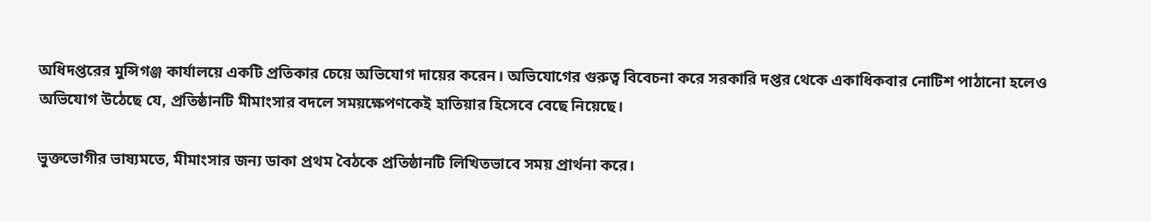অধিদপ্তরের মুন্সিগঞ্জ কার্যালয়ে একটি প্রতিকার চেয়ে অভিযোগ দায়ের করেন। অভিযোগের গুরুত্ব বিবেচনা করে সরকারি দপ্তর থেকে একাধিকবার নোটিশ পাঠানো হলেও অভিযোগ উঠেছে যে, প্রতিষ্ঠানটি মীমাংসার বদলে সময়ক্ষেপণকেই হাতিয়ার হিসেবে বেছে নিয়েছে।

ভুক্তভোগীর ভাষ্যমতে, মীমাংসার জন্য ডাকা প্রথম বৈঠকে প্রতিষ্ঠানটি লিখিতভাবে সময় প্রার্থনা করে।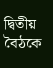দ্বিতীয় বৈঠকে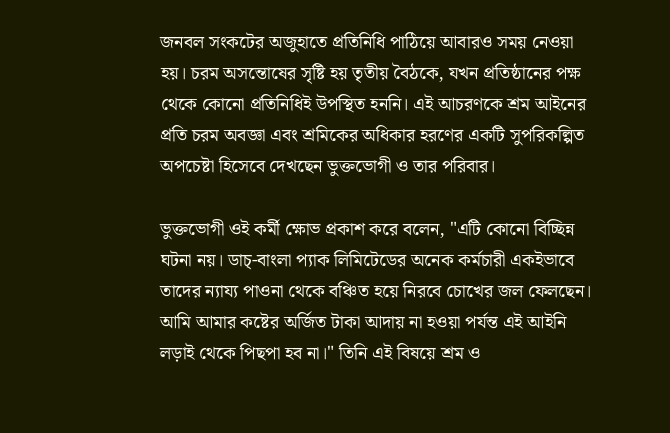জনবল সংকটের অজুহাতে প্রতিনিধি পাঠিয়ে আবারও সময় নেওয়া হয়। চরম অসন্তোষের সৃষ্টি হয় তৃতীয় বৈঠকে, যখন প্রতিষ্ঠানের পক্ষ থেকে কোনো প্রতিনিধিই উপস্থিত হননি। এই আচরণকে শ্রম আইনের প্রতি চরম অবজ্ঞা এবং শ্রমিকের অধিকার হরণের একটি সুপরিকল্পিত অপচেষ্টা হিসেবে দেখছেন ভুক্তভোগী ও তার পরিবার।

ভুক্তভোগী ওই কর্মী ক্ষোভ প্রকাশ করে বলেন, "এটি কোনো বিচ্ছিন্ন ঘটনা নয়। ডাচ্-বাংলা প্যাক লিমিটেডের অনেক কর্মচারী একইভাবে তাদের ন্যায্য পাওনা থেকে বঞ্চিত হয়ে নিরবে চোখের জল ফেলছেন। আমি আমার কষ্টের অর্জিত টাকা আদায় না হওয়া পর্যন্ত এই আইনি লড়াই থেকে পিছপা হব না।" তিনি এই বিষয়ে শ্রম ও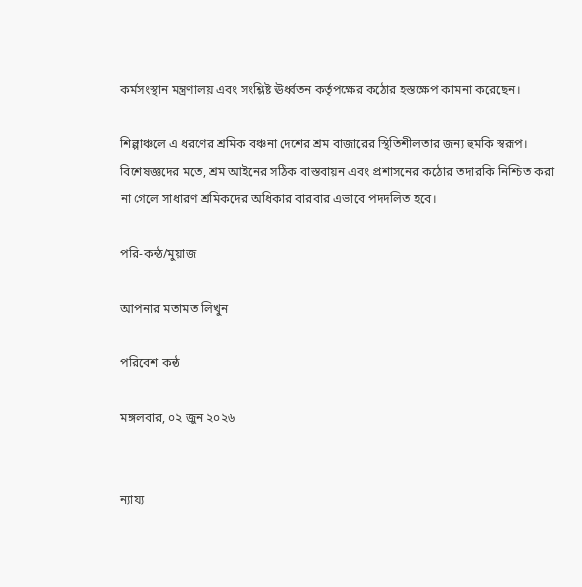কর্মসংস্থান মন্ত্রণালয় এবং সংশ্লিষ্ট ঊর্ধ্বতন কর্তৃপক্ষের কঠোর হস্তক্ষেপ কামনা করেছেন।

শিল্পাঞ্চলে এ ধরণের শ্রমিক বঞ্চনা দেশের শ্রম বাজারের স্থিতিশীলতার জন্য হুমকি স্বরূপ। বিশেষজ্ঞদের মতে, শ্রম আইনের সঠিক বাস্তবায়ন এবং প্রশাসনের কঠোর তদারকি নিশ্চিত করা না গেলে সাধারণ শ্রমিকদের অধিকার বারবার এভাবে পদদলিত হবে।

পরি-কন্ঠ/মুয়াজ

আপনার মতামত লিখুন

পরিবেশ কন্ঠ

মঙ্গলবার, ০২ জুন ২০২৬


ন্যায্য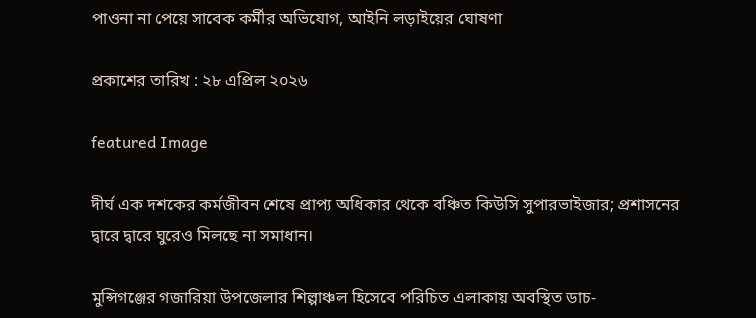পাওনা না পেয়ে সাবেক কর্মীর অভিযোগ, আইনি লড়াইয়ের ঘোষণা

প্রকাশের তারিখ : ২৮ এপ্রিল ২০২৬

featured Image

দীর্ঘ এক দশকের কর্মজীবন শেষে প্রাপ্য অধিকার থেকে বঞ্চিত কিউসি সুপারভাইজার; প্রশাসনের দ্বারে দ্বারে ঘুরেও মিলছে না সমাধান।

মুন্সিগঞ্জের গজারিয়া উপজেলার শিল্পাঞ্চল হিসেবে পরিচিত এলাকায় অবস্থিত ডাচ-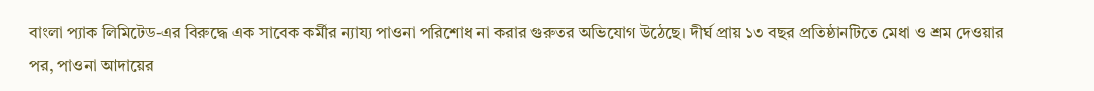বাংলা প্যাক লিমিটেড-এর বিরুদ্ধে এক সাবেক কর্মীর ন্যায্য পাওনা পরিশোধ না করার গুরুতর অভিযোগ উঠেছে। দীর্ঘ প্রায় ১৩ বছর প্রতিষ্ঠানটিতে মেধা ও শ্রম দেওয়ার পর, পাওনা আদায়ের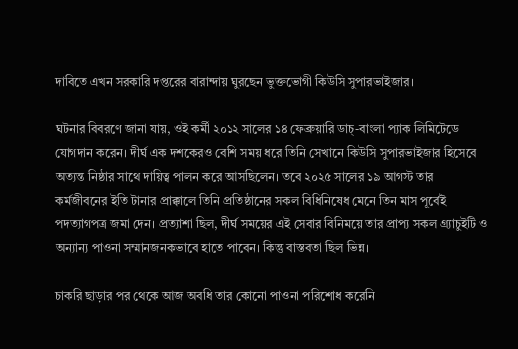দাবিতে এখন সরকারি দপ্তরের বারান্দায় ঘুরছেন ভুক্তভোগী কিউসি সুপারভাইজার।

ঘটনার বিবরণে জানা যায়, ওই কর্মী ২০১২ সালের ১৪ ফেব্রুয়ারি ডাচ্-বাংলা প্যাক লিমিটেডে যোগদান করেন। দীর্ঘ এক দশকেরও বেশি সময় ধরে তিনি সেখানে কিউসি সুপারভাইজার হিসেবে অত্যন্ত নিষ্ঠার সাথে দায়িত্ব পালন করে আসছিলেন। তবে ২০২৫ সালের ১৯ আগস্ট তার কর্মজীবনের ইতি টানার প্রাক্কালে তিনি প্রতিষ্ঠানের সকল বিধিনিষেধ মেনে তিন মাস পূর্বেই পদত্যাগপত্র জমা দেন। প্রত্যাশা ছিল, দীর্ঘ সময়ের এই সেবার বিনিময়ে তার প্রাপ্য সকল গ্র্যাচুইটি ও অন্যান্য পাওনা সম্মানজনকভাবে হাতে পাবেন। কিন্তু বাস্তবতা ছিল ভিন্ন।

চাকরি ছাড়ার পর থেকে আজ অবধি তার কোনো পাওনা পরিশোধ করেনি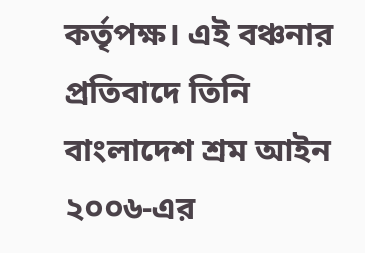কর্তৃপক্ষ। এই বঞ্চনার প্রতিবাদে তিনি বাংলাদেশ শ্রম আইন ২০০৬-এর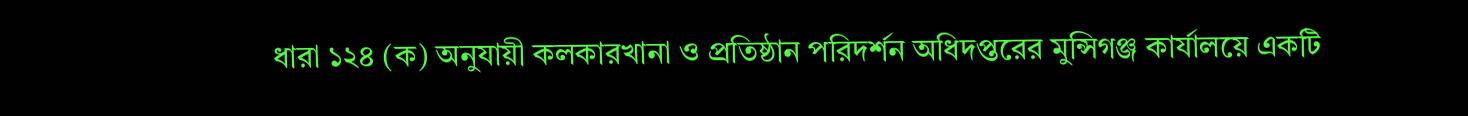ধারা ১২৪ (ক) অনুযায়ী কলকারখানা ও প্রতিষ্ঠান পরিদর্শন অধিদপ্তরের মুন্সিগঞ্জ কার্যালয়ে একটি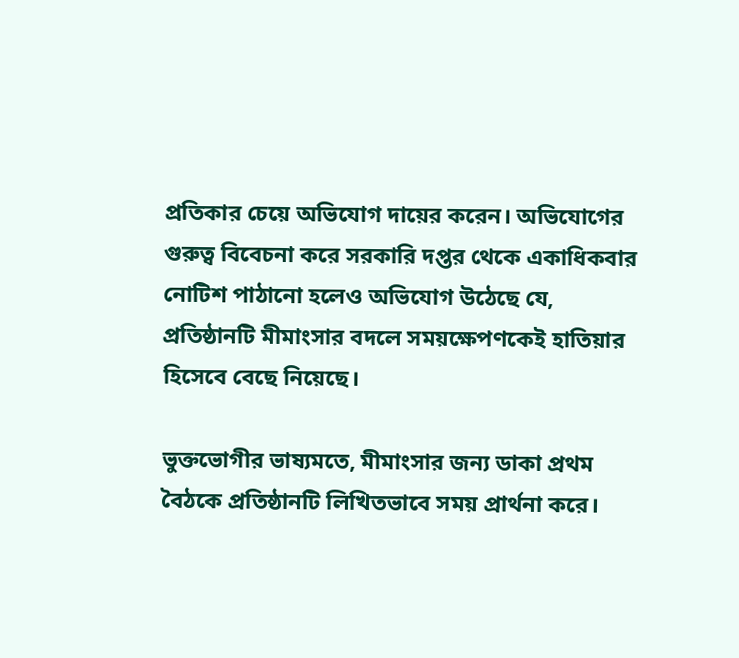প্রতিকার চেয়ে অভিযোগ দায়ের করেন। অভিযোগের গুরুত্ব বিবেচনা করে সরকারি দপ্তর থেকে একাধিকবার নোটিশ পাঠানো হলেও অভিযোগ উঠেছে যে, প্রতিষ্ঠানটি মীমাংসার বদলে সময়ক্ষেপণকেই হাতিয়ার হিসেবে বেছে নিয়েছে।

ভুক্তভোগীর ভাষ্যমতে, মীমাংসার জন্য ডাকা প্রথম বৈঠকে প্রতিষ্ঠানটি লিখিতভাবে সময় প্রার্থনা করে।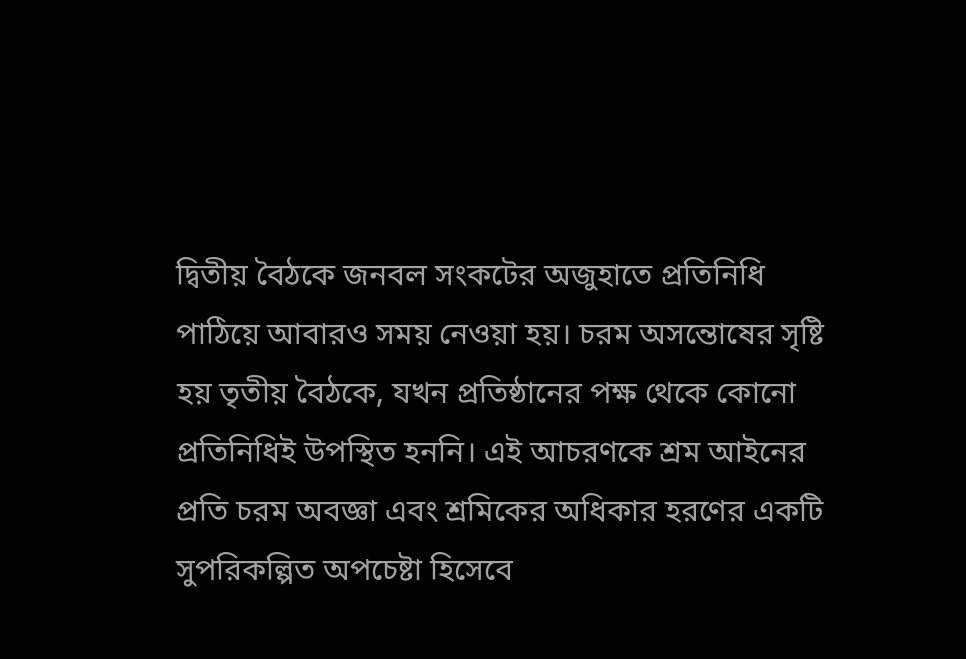দ্বিতীয় বৈঠকে জনবল সংকটের অজুহাতে প্রতিনিধি পাঠিয়ে আবারও সময় নেওয়া হয়। চরম অসন্তোষের সৃষ্টি হয় তৃতীয় বৈঠকে, যখন প্রতিষ্ঠানের পক্ষ থেকে কোনো প্রতিনিধিই উপস্থিত হননি। এই আচরণকে শ্রম আইনের প্রতি চরম অবজ্ঞা এবং শ্রমিকের অধিকার হরণের একটি সুপরিকল্পিত অপচেষ্টা হিসেবে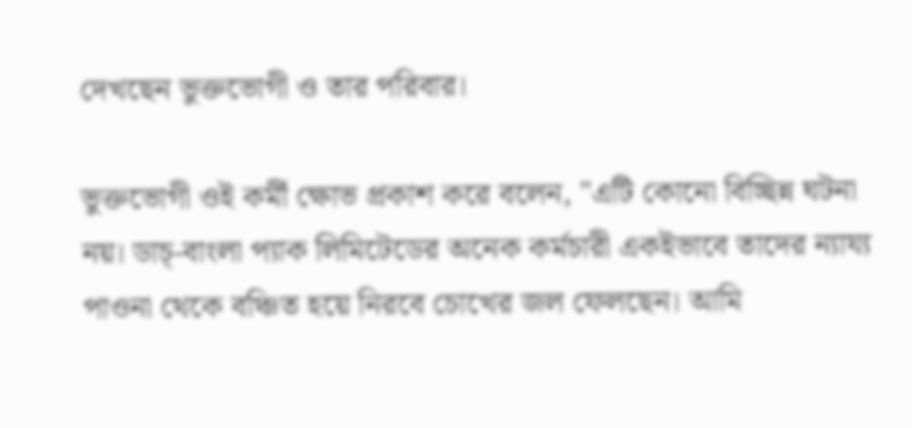দেখছেন ভুক্তভোগী ও তার পরিবার।

ভুক্তভোগী ওই কর্মী ক্ষোভ প্রকাশ করে বলেন, "এটি কোনো বিচ্ছিন্ন ঘটনা নয়। ডাচ্-বাংলা প্যাক লিমিটেডের অনেক কর্মচারী একইভাবে তাদের ন্যায্য পাওনা থেকে বঞ্চিত হয়ে নিরবে চোখের জল ফেলছেন। আমি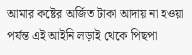আমার কষ্টের অর্জিত টাকা আদায় না হওয়া পর্যন্ত এই আইনি লড়াই থেকে পিছপা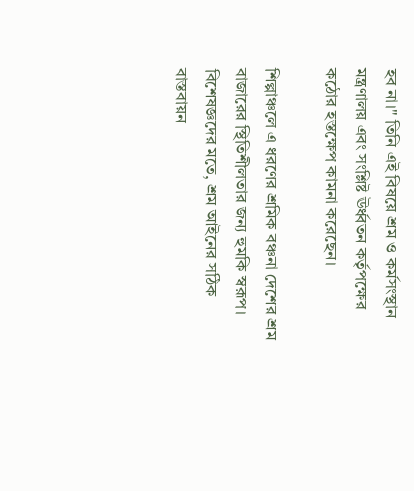হব না।" তিনি এই বিষয়ে শ্রম ও কর্মসংস্থান মন্ত্রণালয় এবং সংশ্লিষ্ট ঊর্ধ্বতন কর্তৃপক্ষের কঠোর হস্তক্ষেপ কামনা করেছেন।

শিল্পাঞ্চলে এ ধরণের শ্রমিক বঞ্চনা দেশের শ্রম বাজারের স্থিতিশীলতার জন্য হুমকি স্বরূপ। বিশেষজ্ঞদের মতে, শ্রম আইনের সঠিক বাস্তবায়ন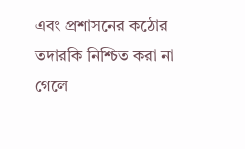এবং প্রশাসনের কঠোর তদারকি নিশ্চিত করা না গেলে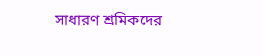সাধারণ শ্রমিকদের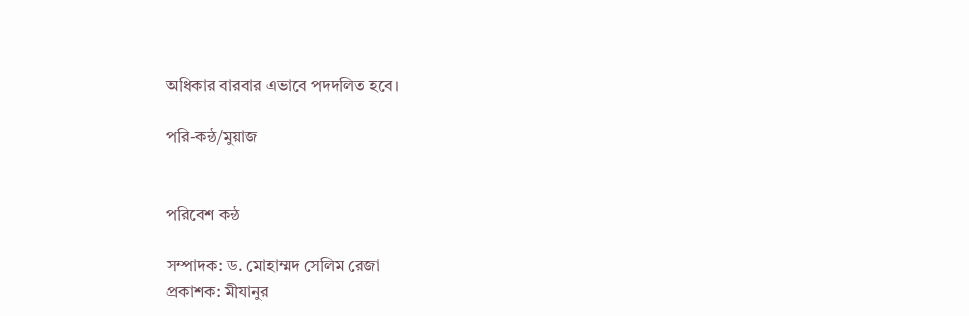অধিকার বারবার এভাবে পদদলিত হবে।

পরি-কন্ঠ/মুয়াজ


পরিবেশ কন্ঠ

সম্পাদক: ড. মোহাম্মদ সেলিম রেজা
প্রকাশক: মীযানুর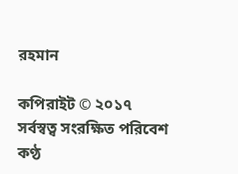রহমান

কপিরাইট © ২০১৭ সর্বস্বত্ব সংরক্ষিত পরিবেশ কণ্ঠ